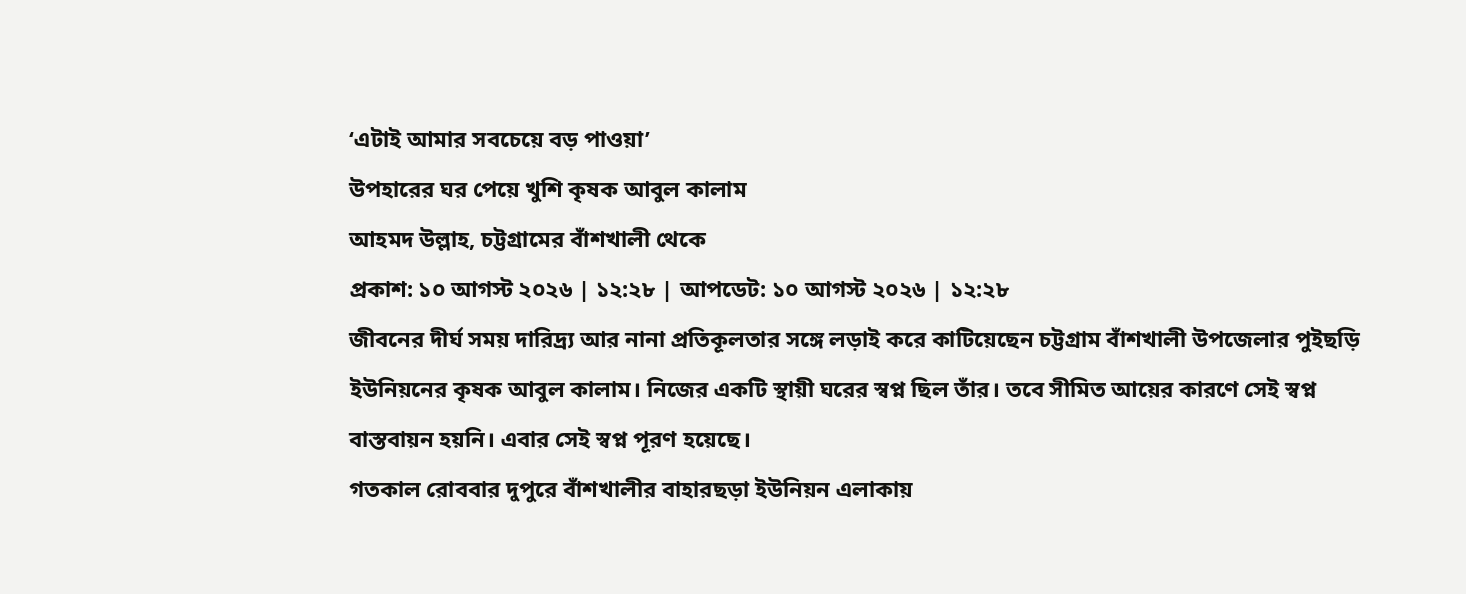‘এটাই আমার সবচেয়ে বড় পাওয়া’
উপহারের ঘর পেয়ে খুশি কৃষক আবুল কালাম
আহমদ উল্লাহ, চট্টগ্রামের বাঁশখালী থেকে
প্রকাশ: ১০ আগস্ট ২০২৬ | ১২:২৮ | আপডেট: ১০ আগস্ট ২০২৬ | ১২:২৮
জীবনের দীর্ঘ সময় দারিদ্র্য আর নানা প্রতিকূলতার সঙ্গে লড়াই করে কাটিয়েছেন চট্টগ্রাম বাঁশখালী উপজেলার পুইছড়ি ইউনিয়নের কৃষক আবুল কালাম। নিজের একটি স্থায়ী ঘরের স্বপ্ন ছিল তাঁর। তবে সীমিত আয়ের কারণে সেই স্বপ্ন বাস্তবায়ন হয়নি। এবার সেই স্বপ্ন পূরণ হয়েছে।
গতকাল রোববার দুপুরে বাঁশখালীর বাহারছড়া ইউনিয়ন এলাকায়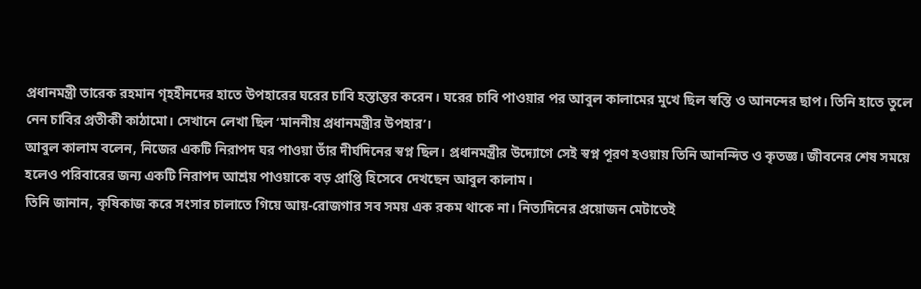প্রধানমন্ত্রী তারেক রহমান গৃহহীনদের হাতে উপহারের ঘরের চাবি হস্তান্তর করেন। ঘরের চাবি পাওয়ার পর আবুল কালামের মুখে ছিল স্বস্তি ও আনন্দের ছাপ। তিনি হাতে তুলে নেন চাবির প্রতীকী কাঠামো। সেখানে লেখা ছিল ‘মাননীয় প্রধানমন্ত্রীর উপহার’।
আবুল কালাম বলেন, নিজের একটি নিরাপদ ঘর পাওয়া তাঁর দীর্ঘদিনের স্বপ্ন ছিল। প্রধানমন্ত্রীর উদ্যোগে সেই স্বপ্ন পূরণ হওয়ায় তিনি আনন্দিত ও কৃতজ্ঞ। জীবনের শেষ সময়ে হলেও পরিবারের জন্য একটি নিরাপদ আশ্রয় পাওয়াকে বড় প্রাপ্তি হিসেবে দেখছেন আবুল কালাম।
তিনি জানান, কৃষিকাজ করে সংসার চালাতে গিয়ে আয়-রোজগার সব সময় এক রকম থাকে না। নিত্যদিনের প্রয়োজন মেটাতেই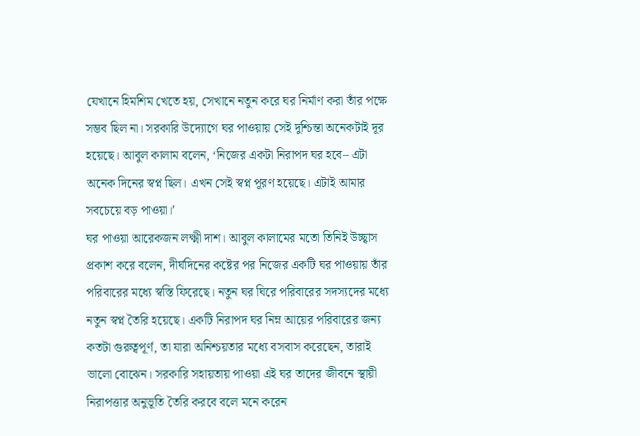যেখানে হিমশিম খেতে হয়, সেখানে নতুন করে ঘর নির্মাণ করা তাঁর পক্ষে সম্ভব ছিল না। সরকারি উদ্যোগে ঘর পাওয়ায় সেই দুশ্চিন্তা অনেকটাই দূর হয়েছে। আবুল কালাম বলেন, ‘নিজের একটা নিরাপদ ঘর হবে– এটা অনেক দিনের স্বপ্ন ছিল। এখন সেই স্বপ্ন পূরণ হয়েছে। এটাই আমার সবচেয়ে বড় পাওয়া।’
ঘর পাওয়া আরেকজন লক্ষ্মী দাশ। আবুল কালামের মতো তিনিই উচ্ছ্বাস প্রকাশ করে বলেন, দীর্ঘদিনের কষ্টের পর নিজের একটি ঘর পাওয়ায় তাঁর পরিবারের মধ্যে স্বস্তি ফিরেছে। নতুন ঘর ঘিরে পরিবারের সদস্যদের মধ্যে নতুন স্বপ্ন তৈরি হয়েছে। একটি নিরাপদ ঘর নিম্ন আয়ের পরিবারের জন্য কতটা গুরুত্বপূর্ণ, তা যারা অনিশ্চয়তার মধ্যে বসবাস করেছেন, তারাই ভালো বোঝেন। সরকারি সহায়তায় পাওয়া এই ঘর তাদের জীবনে স্থায়ী নিরাপত্তার অনুভূতি তৈরি করবে বলে মনে করেন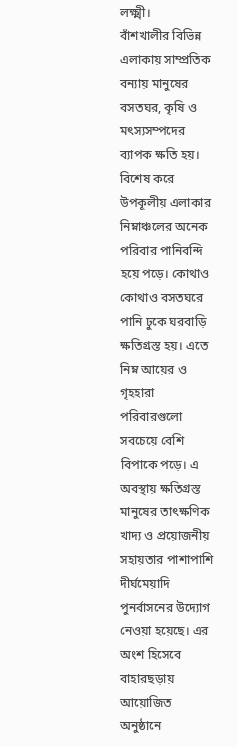লক্ষ্মী।
বাঁশখালীর বিভিন্ন এলাকায় সাম্প্রতিক বন্যায় মানুষের বসতঘর, কৃষি ও মৎস্যসম্পদের ব্যাপক ক্ষতি হয়। বিশেষ করে উপকূলীয় এলাকার নিম্নাঞ্চলের অনেক পরিবার পানিবন্দি হয়ে পড়ে। কোথাও কোথাও বসতঘরে পানি ঢুকে ঘরবাড়ি ক্ষতিগ্রস্ত হয়। এতে নিম্ন আয়ের ও গৃহহারা পরিবারগুলো সবচেয়ে বেশি বিপাকে পড়ে। এ অবস্থায় ক্ষতিগ্রস্ত মানুষের তাৎক্ষণিক খাদ্য ও প্রয়োজনীয় সহায়তার পাশাপাশি দীর্ঘমেয়াদি পুনর্বাসনের উদ্যোগ নেওয়া হয়েছে। এর অংশ হিসেবে বাহারছড়ায় আয়োজিত অনুষ্ঠানে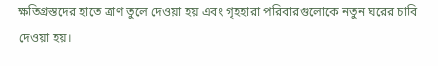ক্ষতিগ্রস্তদের হাতে ত্রাণ তুলে দেওয়া হয় এবং গৃহহারা পরিবারগুলোকে নতুন ঘরের চাবি দেওয়া হয়।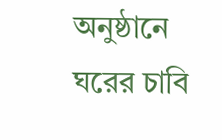অনুষ্ঠানে ঘরের চাবি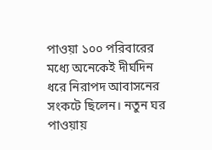পাওয়া ১০০ পরিবারের মধ্যে অনেকেই দীর্ঘদিন ধরে নিরাপদ আবাসনের সংকটে ছিলেন। নতুন ঘর পাওয়ায়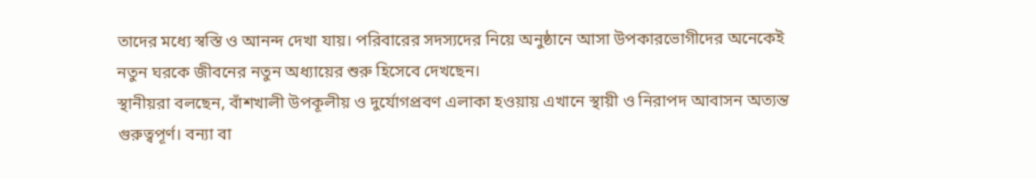তাদের মধ্যে স্বস্তি ও আনন্দ দেখা যায়। পরিবারের সদস্যদের নিয়ে অনুষ্ঠানে আসা উপকারভোগীদের অনেকেই নতুন ঘরকে জীবনের নতুন অধ্যায়ের শুরু হিসেবে দেখছেন।
স্থানীয়রা বলছেন, বাঁশখালী উপকূলীয় ও দুর্যোগপ্রবণ এলাকা হওয়ায় এখানে স্থায়ী ও নিরাপদ আবাসন অত্যন্ত গুরুত্বপূর্ণ। বন্যা বা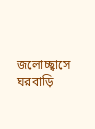জলোচ্ছ্বাসে ঘরবাড়ি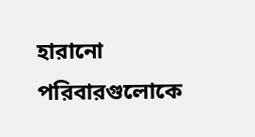হারানো পরিবারগুলোকে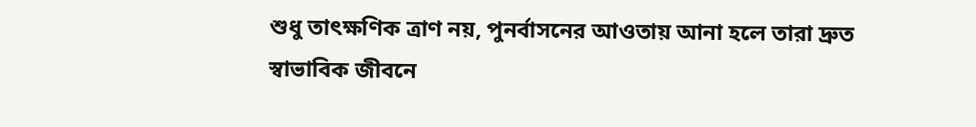শুধু তাৎক্ষণিক ত্রাণ নয়, পুনর্বাসনের আওতায় আনা হলে তারা দ্রুত স্বাভাবিক জীবনে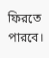ফিরতে পারবে।